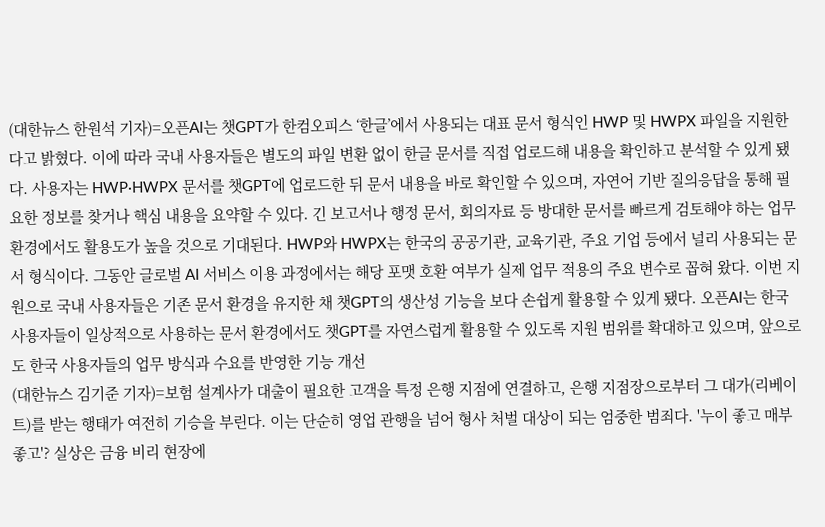(대한뉴스 한원석 기자)=오픈AI는 챗GPT가 한컴오피스 ‘한글’에서 사용되는 대표 문서 형식인 HWP 및 HWPX 파일을 지원한다고 밝혔다. 이에 따라 국내 사용자들은 별도의 파일 변환 없이 한글 문서를 직접 업로드해 내용을 확인하고 분석할 수 있게 됐다. 사용자는 HWP·HWPX 문서를 챗GPT에 업로드한 뒤 문서 내용을 바로 확인할 수 있으며, 자연어 기반 질의응답을 통해 필요한 정보를 찾거나 핵심 내용을 요약할 수 있다. 긴 보고서나 행정 문서, 회의자료 등 방대한 문서를 빠르게 검토해야 하는 업무 환경에서도 활용도가 높을 것으로 기대된다. HWP와 HWPX는 한국의 공공기관, 교육기관, 주요 기업 등에서 널리 사용되는 문서 형식이다. 그동안 글로벌 AI 서비스 이용 과정에서는 해당 포맷 호환 여부가 실제 업무 적용의 주요 변수로 꼽혀 왔다. 이번 지원으로 국내 사용자들은 기존 문서 환경을 유지한 채 챗GPT의 생산성 기능을 보다 손쉽게 활용할 수 있게 됐다. 오픈AI는 한국 사용자들이 일상적으로 사용하는 문서 환경에서도 챗GPT를 자연스럽게 활용할 수 있도록 지원 범위를 확대하고 있으며, 앞으로도 한국 사용자들의 업무 방식과 수요를 반영한 기능 개선
(대한뉴스 김기준 기자)=보험 설계사가 대출이 필요한 고객을 특정 은행 지점에 연결하고, 은행 지점장으로부터 그 대가(리베이트)를 받는 행태가 여전히 기승을 부린다. 이는 단순히 영업 관행을 넘어 형사 처벌 대상이 되는 엄중한 범죄다. '누이 좋고 매부 좋고'? 실상은 금융 비리 현장에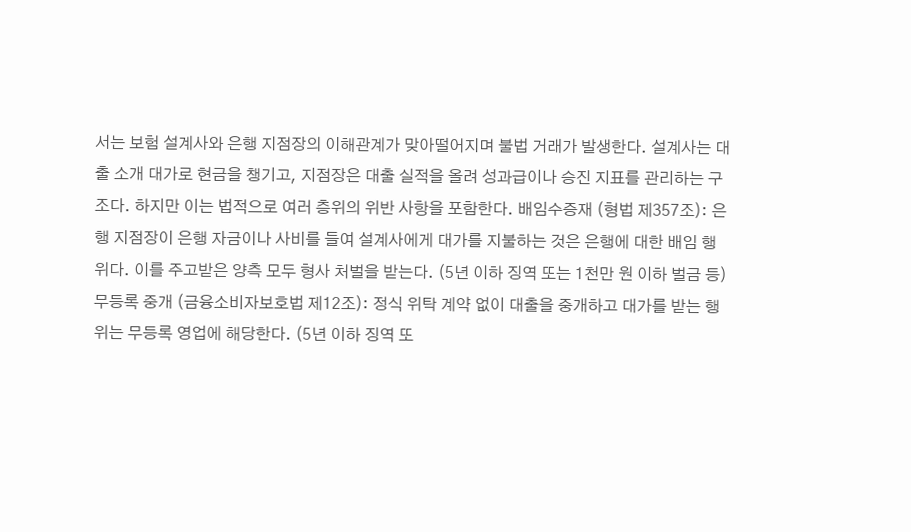서는 보험 설계사와 은행 지점장의 이해관계가 맞아떨어지며 불법 거래가 발생한다. 설계사는 대출 소개 대가로 현금을 챙기고, 지점장은 대출 실적을 올려 성과급이나 승진 지표를 관리하는 구조다. 하지만 이는 법적으로 여러 층위의 위반 사항을 포함한다. 배임수증재 (형법 제357조): 은행 지점장이 은행 자금이나 사비를 들여 설계사에게 대가를 지불하는 것은 은행에 대한 배임 행위다. 이를 주고받은 양측 모두 형사 처벌을 받는다. (5년 이하 징역 또는 1천만 원 이하 벌금 등) 무등록 중개 (금융소비자보호법 제12조): 정식 위탁 계약 없이 대출을 중개하고 대가를 받는 행위는 무등록 영업에 해당한다. (5년 이하 징역 또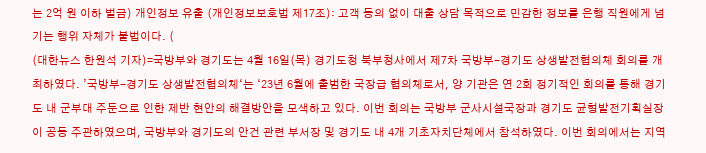는 2억 원 이하 벌금) 개인정보 유출 (개인정보보호법 제17조): 고객 동의 없이 대출 상담 목적으로 민감한 정보를 은행 직원에게 넘기는 행위 자체가 불법이다. (
(대한뉴스 한원석 기자)=국방부와 경기도는 4월 16일(목) 경기도청 북부청사에서 제7차 국방부-경기도 상생발전협의체 회의를 개최하였다. ’국방부-경기도 상생발전협의체‘는 ‘23년 6월에 출범한 국장급 협의체로서, 양 기관은 연 2회 정기적인 회의를 통해 경기도 내 군부대 주둔으로 인한 제반 현안의 해결방안을 모색하고 있다. 이번 회의는 국방부 군사시설국장과 경기도 균형발전기획실장이 공동 주관하였으며, 국방부와 경기도의 안건 관련 부서장 및 경기도 내 4개 기초자치단체에서 참석하였다. 이번 회의에서는 지역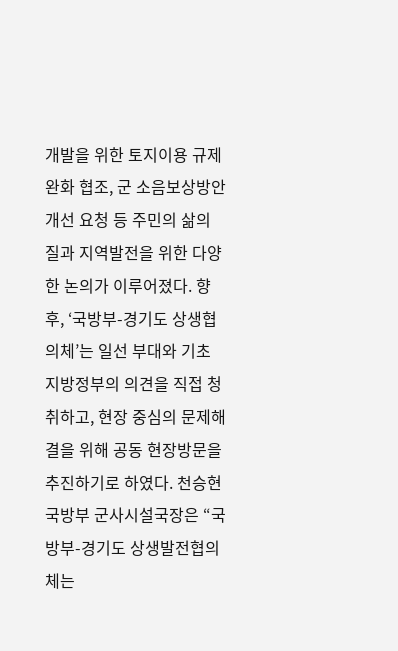개발을 위한 토지이용 규제 완화 협조, 군 소음보상방안 개선 요청 등 주민의 삶의 질과 지역발전을 위한 다양한 논의가 이루어졌다. 향후, ‘국방부-경기도 상생협의체’는 일선 부대와 기초 지방정부의 의견을 직접 청취하고, 현장 중심의 문제해결을 위해 공동 현장방문을 추진하기로 하였다. 천승현 국방부 군사시설국장은 “국방부-경기도 상생발전협의체는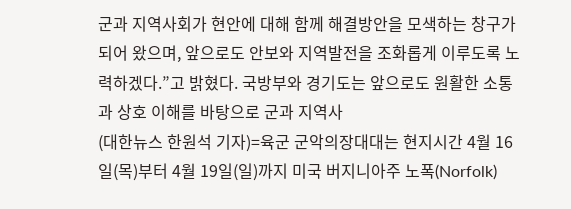군과 지역사회가 현안에 대해 함께 해결방안을 모색하는 창구가 되어 왔으며, 앞으로도 안보와 지역발전을 조화롭게 이루도록 노력하겠다.”고 밝혔다. 국방부와 경기도는 앞으로도 원활한 소통과 상호 이해를 바탕으로 군과 지역사
(대한뉴스 한원석 기자)=육군 군악의장대대는 현지시간 4월 16일(목)부터 4월 19일(일)까지 미국 버지니아주 노폭(Norfolk)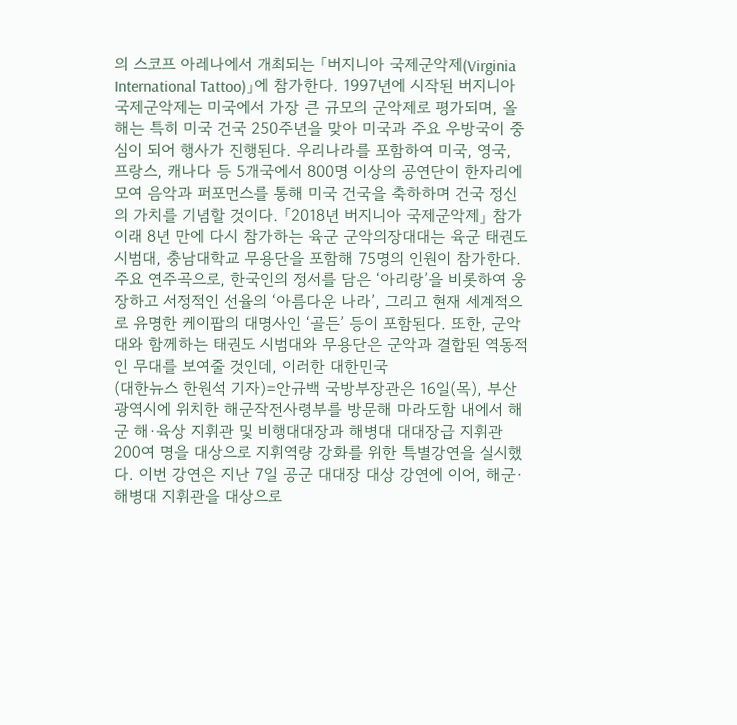의 스코프 아레나에서 개최되는 「버지니아 국제군악제(Virginia International Tattoo)」에 참가한다. 1997년에 시작된 버지니아 국제군악제는 미국에서 가장 큰 규모의 군악제로 평가되며, 올해는 특히 미국 건국 250주년을 맞아 미국과 주요 우방국이 중심이 되어 행사가 진행된다. 우리나라를 포함하여 미국, 영국, 프랑스, 캐나다 등 5개국에서 800명 이상의 공연단이 한자리에 모여 음악과 퍼포먼스를 통해 미국 건국을 축하하며 건국 정신의 가치를 기념할 것이다. 「2018년 버지니아 국제군악제」 참가 이래 8년 만에 다시 참가하는 육군 군악의장대대는 육군 태권도 시범대, 충남대학교 무용단을 포함해 75명의 인원이 참가한다. 주요 연주곡으로, 한국인의 정서를 담은 ‘아리랑’을 비롯하여 웅장하고 서정적인 선율의 ‘아름다운 나라’, 그리고 현재 세계적으로 유명한 케이팝의 대명사인 ‘골든’ 등이 포함된다. 또한, 군악대와 함께하는 태권도 시범대와 무용단은 군악과 결합된 역동적인 무대를 보여줄 것인데, 이러한 대한민국
(대한뉴스 한원석 기자)=안규백 국방부장관은 16일(목), 부산광역시에 위치한 해군작전사령부를 방문해 마라도함 내에서 해군 해·육상 지휘관 및 비행대대장과 해병대 대대장급 지휘관 200여 명을 대상으로 지휘역량 강화를 위한 특별강연을 실시했다. 이번 강연은 지난 7일 공군 대대장 대상 강연에 이어, 해군·해병대 지휘관을 대상으로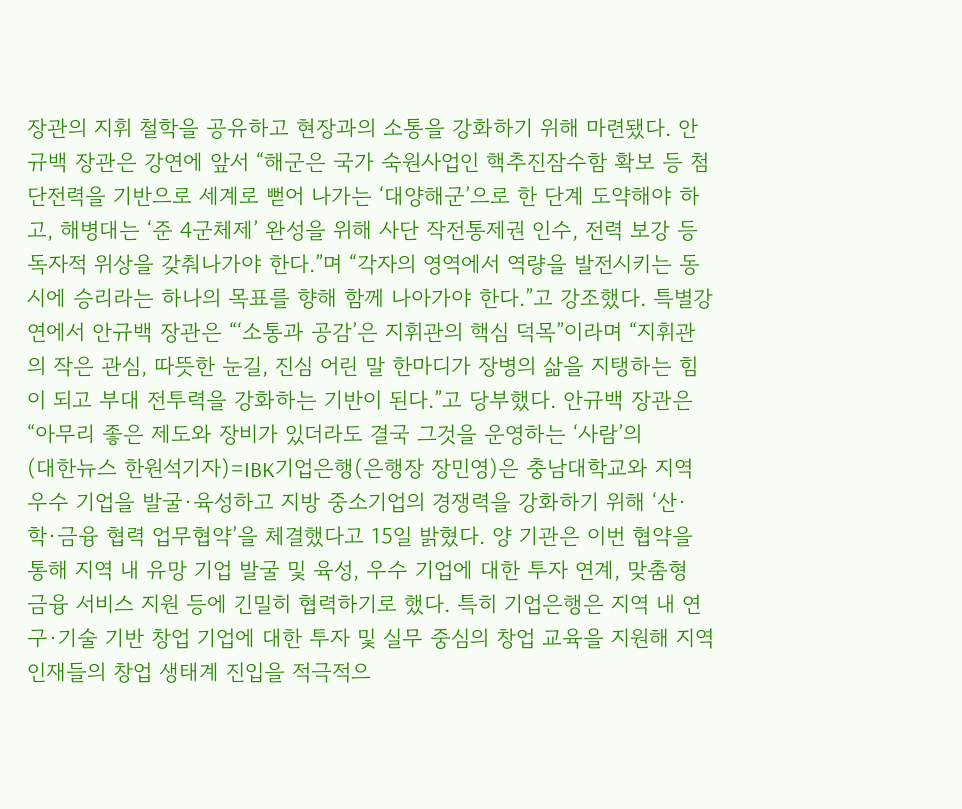장관의 지휘 철학을 공유하고 현장과의 소통을 강화하기 위해 마련됐다. 안규백 장관은 강연에 앞서 “해군은 국가 숙원사업인 핵추진잠수함 확보 등 첨단전력을 기반으로 세계로 뻗어 나가는 ‘대양해군’으로 한 단계 도약해야 하고, 해병대는 ‘준 4군체제’ 완성을 위해 사단 작전통제권 인수, 전력 보강 등 독자적 위상을 갖춰나가야 한다.”며 “각자의 영역에서 역량을 발전시키는 동시에 승리라는 하나의 목표를 향해 함께 나아가야 한다.”고 강조했다. 특별강연에서 안규백 장관은 “‘소통과 공감’은 지휘관의 핵심 덕목”이라며 “지휘관의 작은 관심, 따뜻한 눈길, 진심 어린 말 한마디가 장병의 삶을 지탱하는 힘이 되고 부대 전투력을 강화하는 기반이 된다.”고 당부했다. 안규백 장관은 “아무리 좋은 제도와 장비가 있더라도 결국 그것을 운영하는 ‘사람’의
(대한뉴스 한원석기자)=IBK기업은행(은행장 장민영)은 충남대학교와 지역 우수 기업을 발굴·육성하고 지방 중소기업의 경쟁력을 강화하기 위해 ‘산·학·금융 협력 업무협약’을 체결했다고 15일 밝혔다. 양 기관은 이번 협약을 통해 지역 내 유망 기업 발굴 및 육성, 우수 기업에 대한 투자 연계, 맞춤형 금융 서비스 지원 등에 긴밀히 협력하기로 했다. 특히 기업은행은 지역 내 연구·기술 기반 창업 기업에 대한 투자 및 실무 중심의 창업 교육을 지원해 지역 인재들의 창업 생태계 진입을 적극적으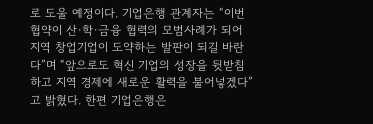로 도울 예정이다. 기업은행 관계자는 “이번 협약이 산·학·금융 협력의 모범사례가 되어 지역 창업기업이 도약하는 발판이 되길 바란다”며 “앞으로도 혁신 기업의 성장을 뒷받침하고 지역 경제에 새로운 활력을 불어넣겠다”고 밝혔다. 한편 기업은행은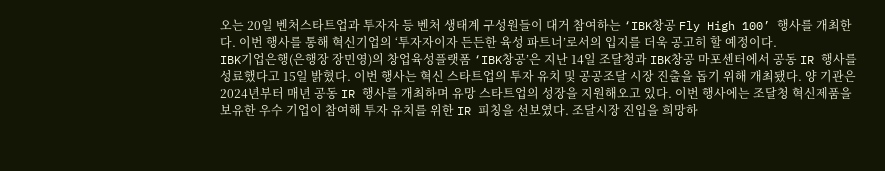오는 20일 벤처스타트업과 투자자 등 벤처 생태계 구성원들이 대거 참여하는 ‘IBK창공 Fly High 100’ 행사를 개최한다. 이번 행사를 통해 혁신기업의 ‘투자자이자 든든한 육성 파트너’로서의 입지를 더욱 공고히 할 예정이다.
IBK기업은행(은행장 장민영)의 창업육성플랫폼 ‘IBK창공’은 지난 14일 조달청과 IBK창공 마포센터에서 공동 IR 행사를 성료했다고 15일 밝혔다. 이번 행사는 혁신 스타트업의 투자 유치 및 공공조달 시장 진출을 돕기 위해 개최됐다. 양 기관은 2024년부터 매년 공동 IR 행사를 개최하며 유망 스타트업의 성장을 지원해오고 있다. 이번 행사에는 조달청 혁신제품을 보유한 우수 기업이 참여해 투자 유치를 위한 IR 피칭을 선보였다. 조달시장 진입을 희망하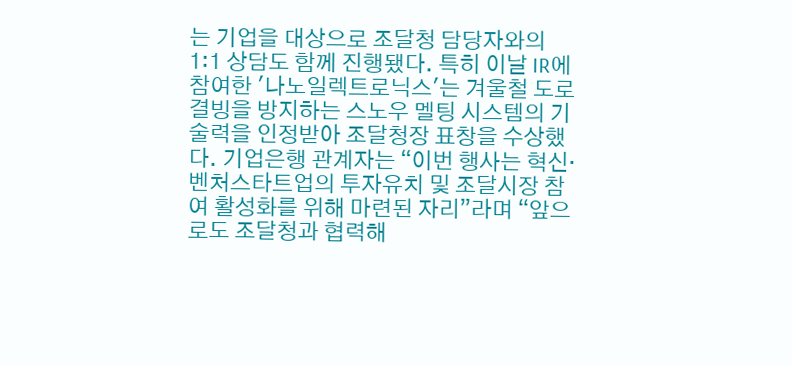는 기업을 대상으로 조달청 담당자와의 1:1 상담도 함께 진행됐다. 특히 이날 IR에 참여한 '나노일렉트로닉스'는 겨울철 도로 결빙을 방지하는 스노우 멜팅 시스템의 기술력을 인정받아 조달청장 표창을 수상했다. 기업은행 관계자는 “이번 행사는 혁신·벤처스타트업의 투자유치 및 조달시장 참여 활성화를 위해 마련된 자리”라며 “앞으로도 조달청과 협력해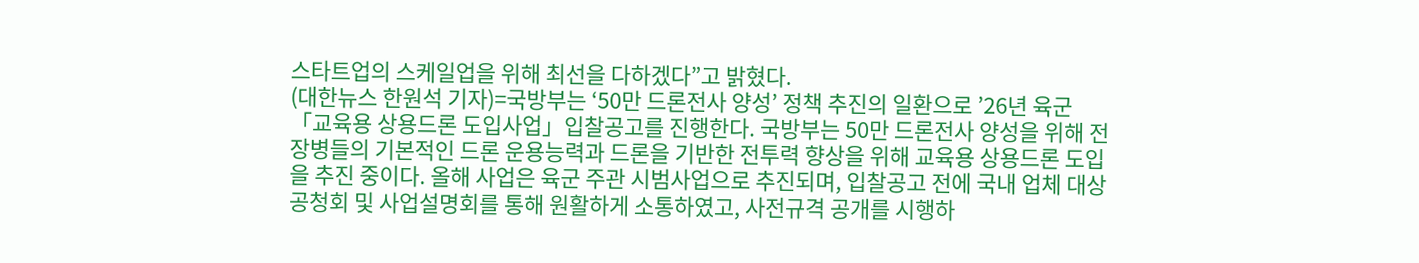스타트업의 스케일업을 위해 최선을 다하겠다”고 밝혔다.
(대한뉴스 한원석 기자)=국방부는 ‘50만 드론전사 양성’ 정책 추진의 일환으로 ’26년 육군 「교육용 상용드론 도입사업」입찰공고를 진행한다. 국방부는 50만 드론전사 양성을 위해 전 장병들의 기본적인 드론 운용능력과 드론을 기반한 전투력 향상을 위해 교육용 상용드론 도입을 추진 중이다. 올해 사업은 육군 주관 시범사업으로 추진되며, 입찰공고 전에 국내 업체 대상 공청회 및 사업설명회를 통해 원활하게 소통하였고, 사전규격 공개를 시행하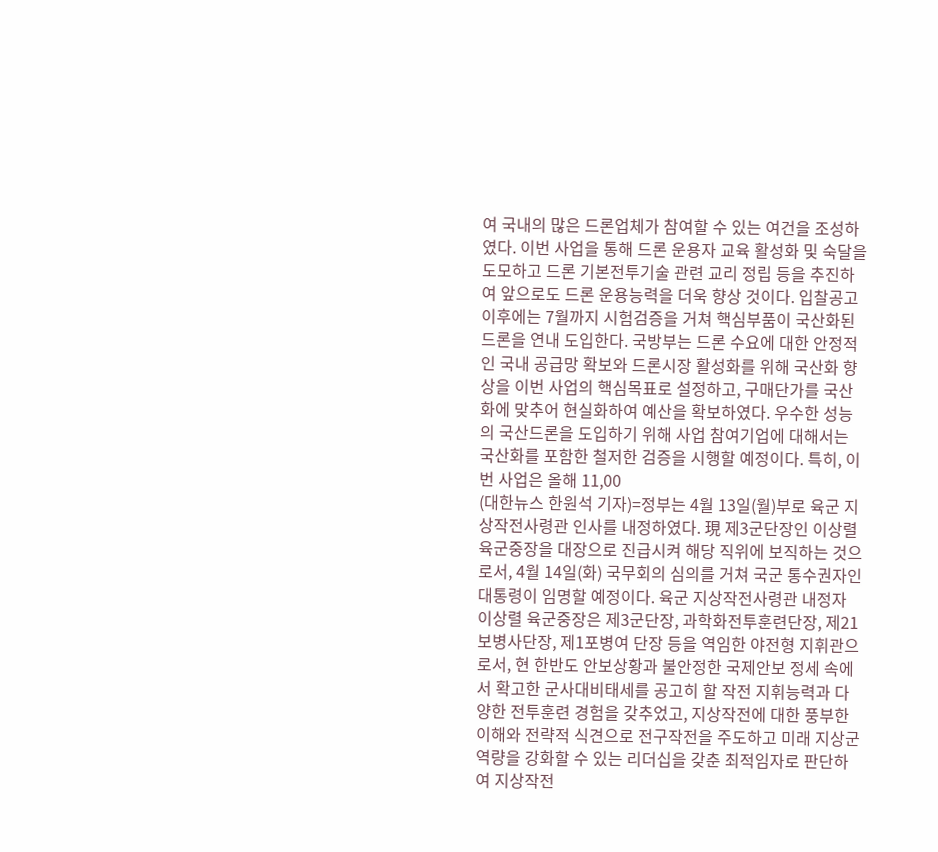여 국내의 많은 드론업체가 참여할 수 있는 여건을 조성하였다. 이번 사업을 통해 드론 운용자 교육 활성화 및 숙달을 도모하고 드론 기본전투기술 관련 교리 정립 등을 추진하여 앞으로도 드론 운용능력을 더욱 향상 것이다. 입찰공고 이후에는 7월까지 시험검증을 거쳐 핵심부품이 국산화된 드론을 연내 도입한다. 국방부는 드론 수요에 대한 안정적인 국내 공급망 확보와 드론시장 활성화를 위해 국산화 향상을 이번 사업의 핵심목표로 설정하고, 구매단가를 국산화에 맞추어 현실화하여 예산을 확보하였다. 우수한 성능의 국산드론을 도입하기 위해 사업 참여기업에 대해서는 국산화를 포함한 철저한 검증을 시행할 예정이다. 특히, 이번 사업은 올해 11,00
(대한뉴스 한원석 기자)=정부는 4월 13일(월)부로 육군 지상작전사령관 인사를 내정하였다. 現 제3군단장인 이상렬 육군중장을 대장으로 진급시켜 해당 직위에 보직하는 것으로서, 4월 14일(화) 국무회의 심의를 거쳐 국군 통수권자인 대통령이 임명할 예정이다. 육군 지상작전사령관 내정자 이상렬 육군중장은 제3군단장, 과학화전투훈련단장, 제21보병사단장, 제1포병여 단장 등을 역임한 야전형 지휘관으로서, 현 한반도 안보상황과 불안정한 국제안보 정세 속에서 확고한 군사대비태세를 공고히 할 작전 지휘능력과 다양한 전투훈련 경험을 갖추었고, 지상작전에 대한 풍부한 이해와 전략적 식견으로 전구작전을 주도하고 미래 지상군 역량을 강화할 수 있는 리더십을 갖춘 최적임자로 판단하여 지상작전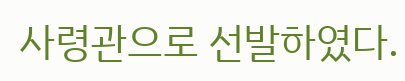사령관으로 선발하였다.